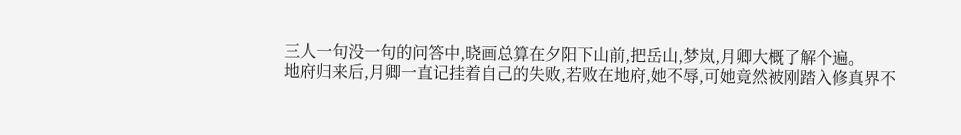三人一句没一句的问答中,晓画总算在夕阳下山前,把岳山,梦岚,月卿大概了解个遍。
地府归来后,月卿一直记挂着自己的失败,若败在地府,她不辱,可她竟然被刚踏入修真界不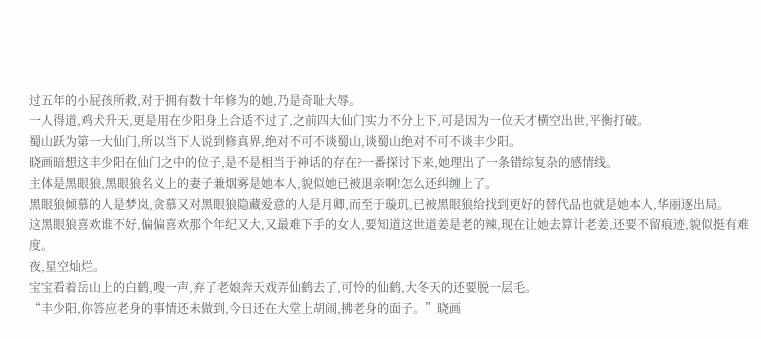过五年的小屁孩所救,对于拥有数十年修为的她,乃是奇耻大辱。
一人得道,鸡犬升天,更是用在少阳身上合适不过了,之前四大仙门实力不分上下,可是因为一位天才横空出世,平衡打破。
蜀山跃为第一大仙门,所以当下人说到修真界,绝对不可不谈蜀山,谈蜀山绝对不可不谈丰少阳。
晓画暗想这丰少阳在仙门之中的位子,是不是相当于神话的存在?一番探讨下来,她理出了一条错综复杂的感情线。
主体是黑眼狼,黑眼狼名义上的妻子兼烟雾是她本人,貌似她已被退亲啊!怎么还纠缠上了。
黑眼狼倾慕的人是梦岚,贪慕又对黑眼狼隐藏爱意的人是月卿,而至于璇玑,已被黑眼狼给找到更好的替代品也就是她本人,华丽逐出局。
这黑眼狼喜欢谁不好,偏偏喜欢那个年纪又大,又最难下手的女人,要知道这世道姜是老的辣,现在让她去算计老姜,还要不留痕迹,貌似挺有难度。
夜,星空灿烂。
宝宝看着岳山上的白鹤,嗖一声,弃了老娘奔天戏弄仙鹤去了,可怜的仙鹤,大冬天的还要脱一层毛。
“丰少阳,你答应老身的事情还未做到,今日还在大堂上胡闹,拂老身的面子。”晓画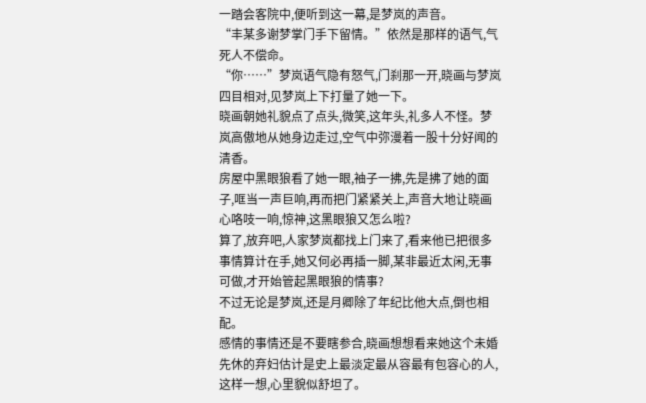一踏会客院中,便听到这一幕,是梦岚的声音。
“丰某多谢梦掌门手下留情。”依然是那样的语气,气死人不偿命。
“你……”梦岚语气隐有怒气,门刹那一开,晓画与梦岚四目相对,见梦岚上下打量了她一下。
晓画朝她礼貌点了点头,微笑,这年头,礼多人不怪。梦岚高傲地从她身边走过,空气中弥漫着一股十分好闻的清香。
房屋中黑眼狼看了她一眼,袖子一拂,先是拂了她的面子,哐当一声巨响,再而把门紧紧关上,声音大地让晓画心咯吱一响,惊神,这黑眼狼又怎么啦?
算了,放弃吧,人家梦岚都找上门来了,看来他已把很多事情算计在手,她又何必再插一脚,某非最近太闲,无事可做,才开始管起黑眼狼的情事?
不过无论是梦岚,还是月卿除了年纪比他大点,倒也相配。
感情的事情还是不要瞎参合,晓画想想看来她这个未婚先休的弃妇估计是史上最淡定最从容最有包容心的人,这样一想,心里貌似舒坦了。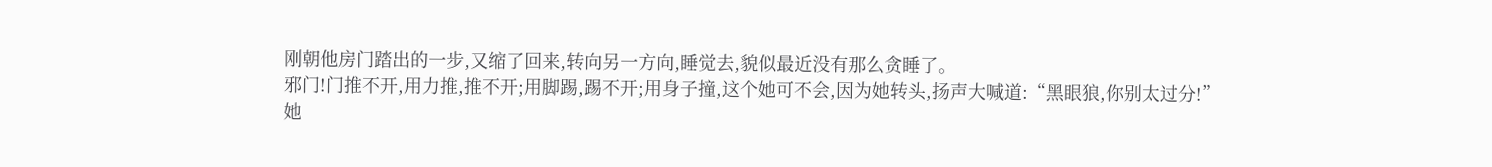刚朝他房门踏出的一步,又缩了回来,转向另一方向,睡觉去,貌似最近没有那么贪睡了。
邪门!门推不开,用力推,推不开;用脚踢,踢不开;用身子撞,这个她可不会,因为她转头,扬声大喊道:“黑眼狼,你别太过分!”
她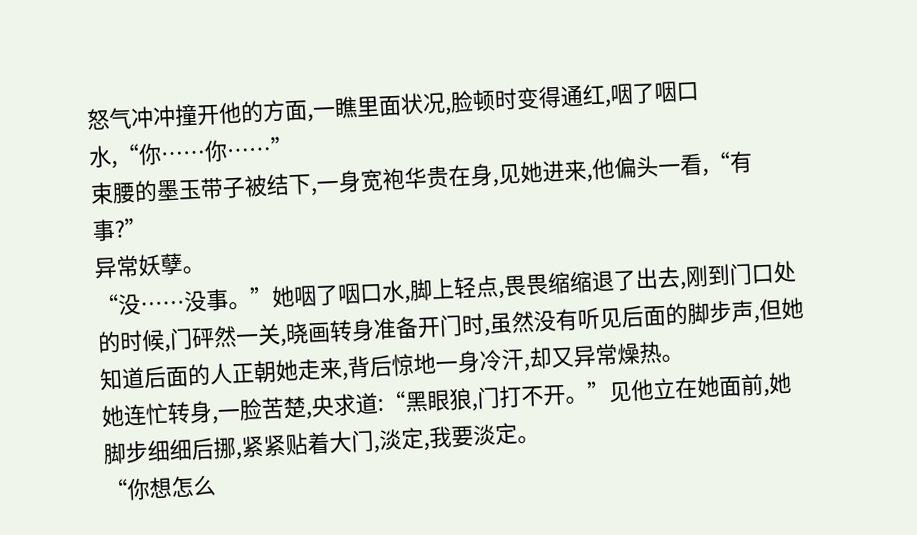怒气冲冲撞开他的方面,一瞧里面状况,脸顿时变得通红,咽了咽口水,“你……你……”
束腰的墨玉带子被结下,一身宽袍华贵在身,见她进来,他偏头一看,“有事?”
异常妖孽。
“没……没事。”她咽了咽口水,脚上轻点,畏畏缩缩退了出去,刚到门口处的时候,门砰然一关,晓画转身准备开门时,虽然没有听见后面的脚步声,但她知道后面的人正朝她走来,背后惊地一身冷汗,却又异常燥热。
她连忙转身,一脸苦楚,央求道:“黑眼狼,门打不开。”见他立在她面前,她脚步细细后挪,紧紧贴着大门,淡定,我要淡定。
“你想怎么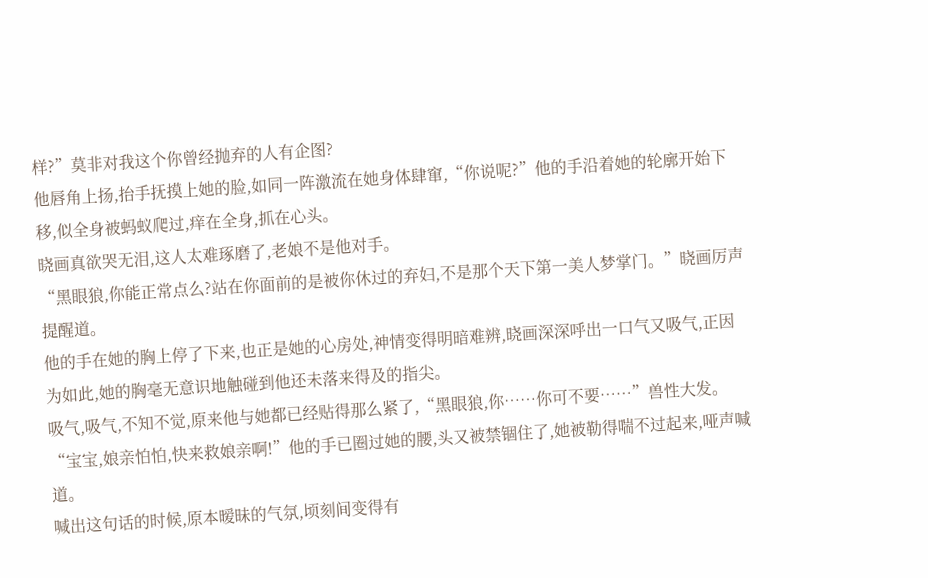样?”莫非对我这个你曾经抛弃的人有企图?
他唇角上扬,抬手抚摸上她的脸,如同一阵激流在她身体肆窜,“你说呢?”他的手沿着她的轮廓开始下移,似全身被蚂蚁爬过,痒在全身,抓在心头。
晓画真欲哭无泪,这人太难琢磨了,老娘不是他对手。
“黑眼狼,你能正常点么?站在你面前的是被你休过的弃妇,不是那个天下第一美人梦掌门。”晓画厉声提醒道。
他的手在她的胸上停了下来,也正是她的心房处,神情变得明暗难辨,晓画深深呼出一口气又吸气,正因为如此,她的胸毫无意识地触碰到他还未落来得及的指尖。
吸气,吸气,不知不觉,原来他与她都已经贴得那么紧了,“黑眼狼,你……你可不要……”兽性大发。
“宝宝,娘亲怕怕,快来救娘亲啊!”他的手已圈过她的腰,头又被禁锢住了,她被勒得喘不过起来,哑声喊道。
喊出这句话的时候,原本暧昧的气氛,顷刻间变得有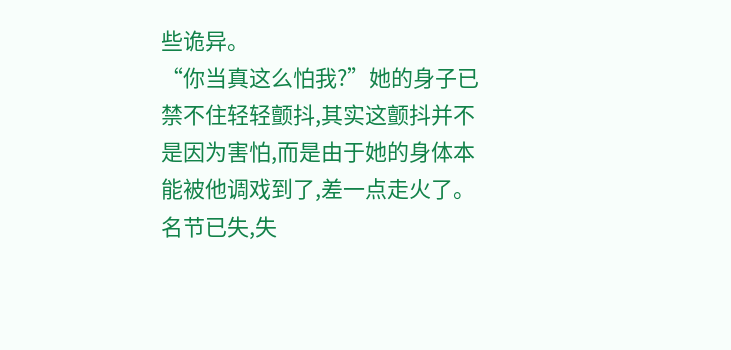些诡异。
“你当真这么怕我?”她的身子已禁不住轻轻颤抖,其实这颤抖并不是因为害怕,而是由于她的身体本能被他调戏到了,差一点走火了。
名节已失,失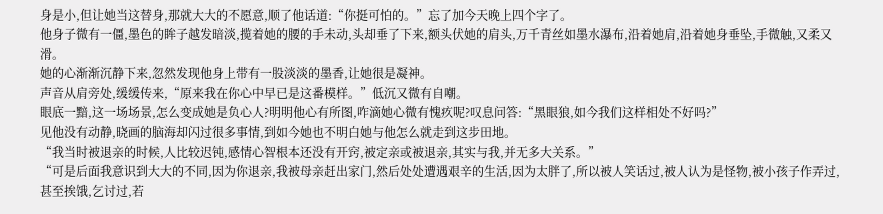身是小,但让她当这替身,那就大大的不愿意,顺了他话道:“你挺可怕的。”忘了加今天晚上四个字了。
他身子微有一僵,墨色的眸子越发暗淡,揽着她的腰的手未动,头却垂了下来,额头伏她的肩头,万千青丝如墨水瀑布,沿着她肩,沿着她身垂坠,手微触,又柔又滑。
她的心渐渐沉静下来,忽然发现他身上带有一股淡淡的墨香,让她很是凝神。
声音从肩旁处,缓缓传来,“原来我在你心中早已是这番模样。”低沉又微有自嘲。
眼底一黯,这一场场景,怎么变成她是负心人?明明他心有所图,咋滴她心微有愧疚呢?叹息问答:“黑眼狼,如今我们这样相处不好吗?”
见他没有动静,晓画的脑海却闪过很多事情,到如今她也不明白她与他怎么就走到这步田地。
“我当时被退亲的时候,人比较迟钝,感情心智根本还没有开窍,被定亲或被退亲,其实与我,并无多大关系。”
“可是后面我意识到大大的不同,因为你退亲,我被母亲赶出家门,然后处处遭遇艰辛的生活,因为太胖了,所以被人笑话过,被人认为是怪物,被小孩子作弄过,甚至挨饿,乞讨过,若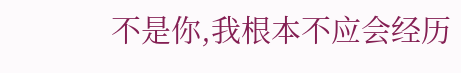不是你,我根本不应会经历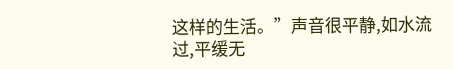这样的生活。”声音很平静,如水流过,平缓无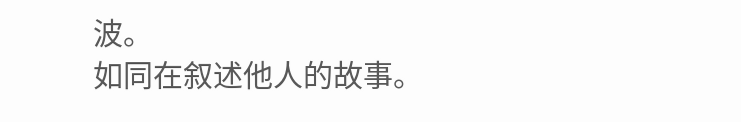波。
如同在叙述他人的故事。